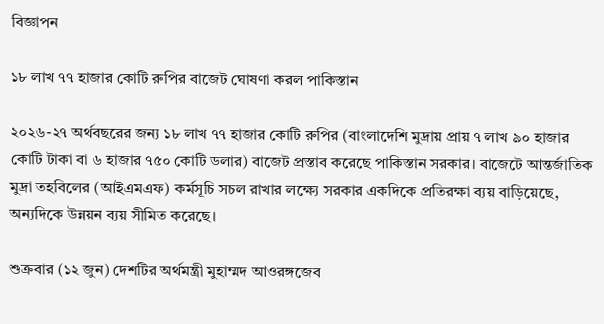বিজ্ঞাপন

১৮ লাখ ৭৭ হাজার কোটি রুপির বাজেট ঘোষণা করল পাকিস্তান

২০২৬-২৭ অর্থবছরের জন্য ১৮ লাখ ৭৭ হাজার কোটি রুপির (বাংলাদেশি মুদ্রায় প্রায় ৭ লাখ ৯০ হাজার কোটি টাকা বা ৬ হাজার ৭৫০ কোটি ডলার) বাজেট প্রস্তাব করেছে পাকিস্তান সরকার। বাজেটে আন্তর্জাতিক মুদ্রা তহবিলের (আইএমএফ) কর্মসূচি সচল রাখার লক্ষ্যে সরকার একদিকে প্রতিরক্ষা ব্যয় বাড়িয়েছে, অন্যদিকে উন্নয়ন ব্যয় সীমিত করেছে।

শুক্রবার (১২ জুন) দেশটির অর্থমন্ত্রী মুহাম্মদ আওরঙ্গজেব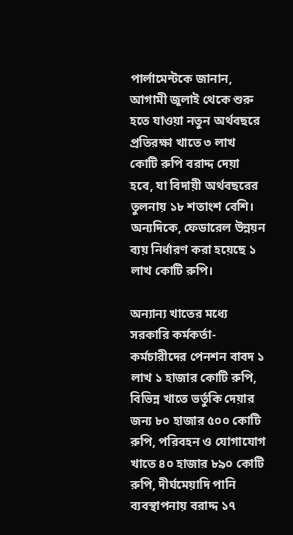পার্লামেন্টকে জানান, আগামী জুলাই থেকে শুরু হতে যাওয়া নতুন অর্থবছরে প্রতিরক্ষা খাতে ৩ লাখ কোটি রুপি বরাদ্দ দেয়া হবে, যা বিদায়ী অর্থবছরের তুলনায় ১৮ শতাংশ বেশি। অন্যদিকে, ফেডারেল উন্নয়ন ব্যয় নির্ধারণ করা হয়েছে ১ লাখ কোটি রুপি।

অন্যান্য খাতের মধ্যে সরকারি কর্মকর্তা-কর্মচারীদের পেনশন বাবদ ১ লাখ ১ হাজার কোটি রুপি, বিভিন্ন খাতে ভর্তুকি দেয়ার জন্য ৮০ হাজার ৫০০ কোটি রুপি, পরিবহন ও যোগাযোগ খাতে ৪০ হাজার ৮৯০ কোটি রুপি, দীর্ঘমেয়াদি পানি ব্যবস্থাপনায় বরাদ্দ ১৭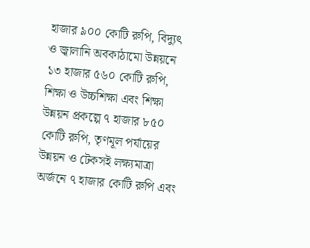হাজার ৯০০ কোটি রুপি, বিদ্যুৎ ও জ্বালানি অবকাঠামো উন্নয়নে ১৩ হাজার ৫৬০ কোটি রুপি, শিক্ষা ও উচ্চশিক্ষা এবং শিক্ষা উন্নয়ন প্রকল্পে ৭ হাজার ৮৫০ কোটি রুপি, তৃণমূল পর্যায়ের উন্নয়ন ও টেকসই লক্ষ্যমাত্রা অর্জনে ৭ হাজার কোটি রুপি এবং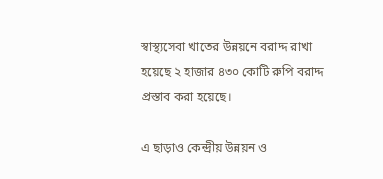স্বাস্থ্যসেবা খাতের উন্নয়নে বরাদ্দ রাখা হয়েছে ২ হাজার ৪৩০ কোটি রুপি বরাদ্দ প্রস্তাব করা হয়েছে।

এ ছাড়াও কেন্দ্রীয় উন্নয়ন ও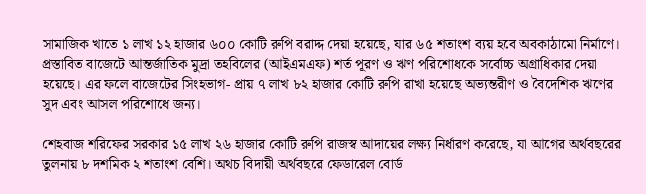সামাজিক খাতে ১ লাখ ১২ হাজার ৬০০ কোটি রুপি বরাদ্দ দেয়া হয়েছে, যার ৬৫ শতাংশ ব্যয় হবে অবকাঠামো নির্মাণে।
প্রস্তাবিত বাজেটে আন্তর্জাতিক মুদ্রা তহবিলের (আইএমএফ) শর্ত পূরণ ও ঋণ পরিশোধকে সর্বোচ্চ অগ্রাধিকার দেয়া হয়েছে। এর ফলে বাজেটের সিংহভাগ- প্রায় ৭ লাখ ৮২ হাজার কোটি রুপি রাখা হয়েছে অভ্যন্তরীণ ও বৈদেশিক ঋণের সুদ এবং আসল পরিশোধে জন্য।

শেহবাজ শরিফের সরকার ১৫ লাখ ২৬ হাজার কোটি রুপি রাজস্ব আদায়ের লক্ষ্য নির্ধারণ করেছে, যা আগের অর্থবছরের তুলনায় ৮ দশমিক ২ শতাংশ বেশি। অথচ বিদায়ী অর্থবছরে ফেডারেল বোর্ড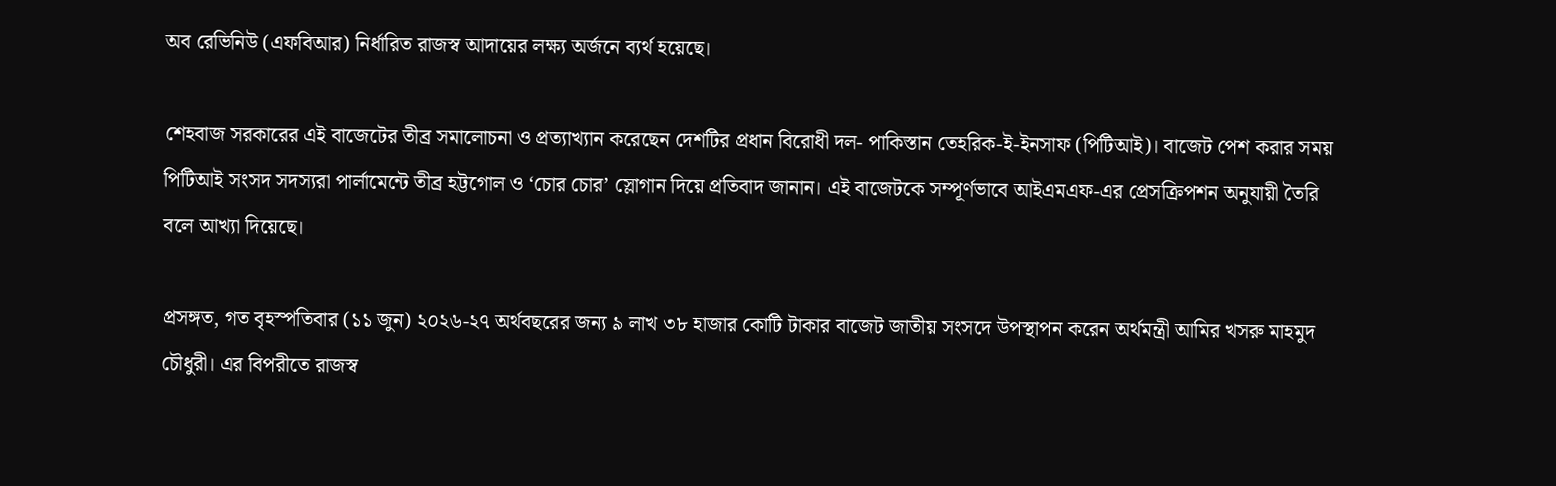অব রেভিনিউ (এফবিআর) নির্ধারিত রাজস্ব আদায়ের লক্ষ্য অর্জনে ব্যর্থ হয়েছে।

শেহবাজ সরকারের এই বাজেটের তীব্র সমালোচনা ও প্রত্যাখ্যান করেছেন দেশটির প্রধান বিরোধী দল- পাকিস্তান তেহরিক-ই-ইনসাফ (পিটিআই)। বাজেট পেশ করার সময় পিটিআই সংসদ সদস্যরা পার্লামেন্টে তীব্র হট্টগোল ও ‘চোর চোর’ স্লোগান দিয়ে প্রতিবাদ জানান। এই বাজেটকে সম্পূর্ণভাবে আইএমএফ-এর প্রেসক্রিপশন অনুযায়ী তৈরি বলে আখ্যা দিয়েছে।

প্রসঙ্গত, গত বৃহস্পতিবার (১১ জুন) ২০২৬-২৭ অর্থবছরের জন্য ৯ লাখ ৩৮ হাজার কোটি টাকার বাজেট জাতীয় সংসদে উপস্থাপন করেন অর্থমন্ত্রী আমির খসরু মাহমুদ চৌধুরী। এর বিপরীতে রাজস্ব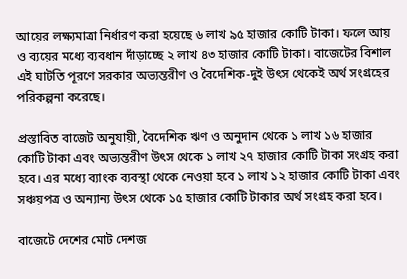আয়ের লক্ষ্যমাত্রা নির্ধারণ করা হয়েছে ৬ লাখ ৯৫ হাজার কোটি টাকা। ফলে আয় ও ব্যয়ের মধ্যে ব্যবধান দাঁড়াচ্ছে ২ লাখ ৪৩ হাজার কোটি টাকা। বাজেটের বিশাল এই ঘাটতি পূরণে সরকার অভ্যন্তরীণ ও বৈদেশিক-দুই উৎস থেকেই অর্থ সংগ্রহের পরিকল্পনা করেছে।

প্রস্তাবিত বাজেট অনুযায়ী, বৈদেশিক ঋণ ও অনুদান থেকে ১ লাখ ১৬ হাজার কোটি টাকা এবং অভ্যন্তরীণ উৎস থেকে ১ লাখ ২৭ হাজার কোটি টাকা সংগ্রহ করা হবে। এর মধ্যে ব্যাংক ব্যবস্থা থেকে নেওয়া হবে ১ লাখ ১২ হাজার কোটি টাকা এবং সঞ্চয়পত্র ও অন্যান্য উৎস থেকে ১৫ হাজার কোটি টাকার অর্থ সংগ্রহ করা হবে।

বাজেটে দেশের মোট দেশজ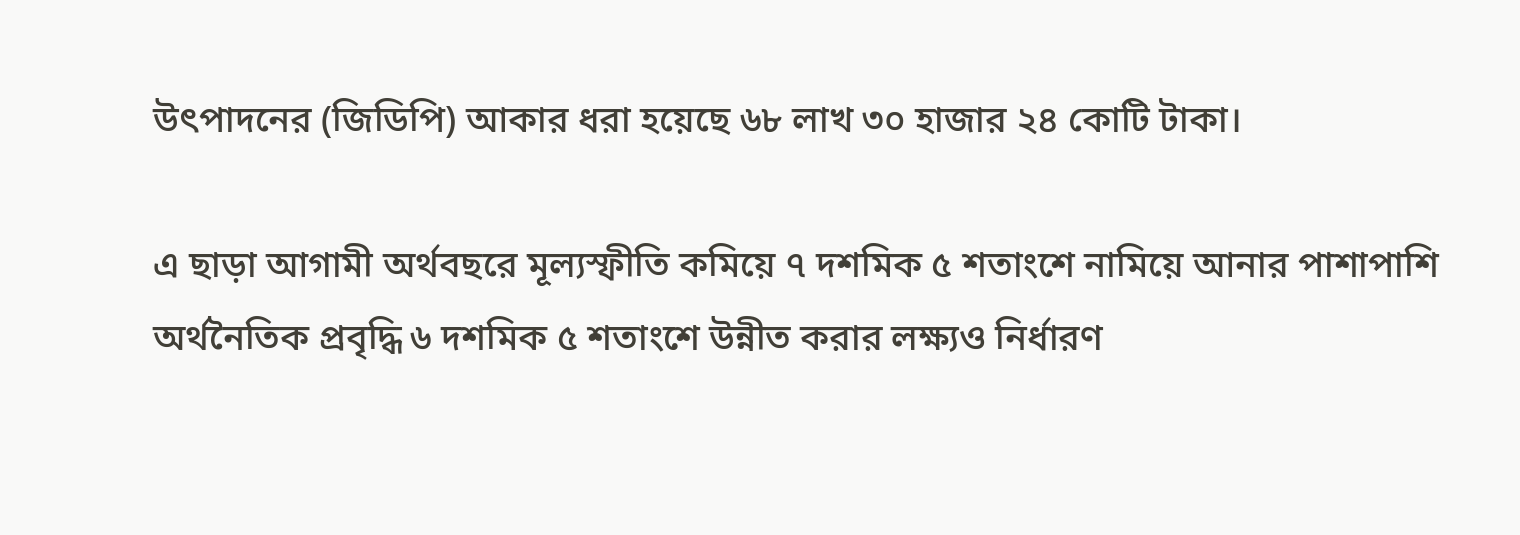উৎপাদনের (জিডিপি) আকার ধরা হয়েছে ৬৮ লাখ ৩০ হাজার ২৪ কোটি টাকা।

এ ছাড়া আগামী অর্থবছরে মূল্যস্ফীতি কমিয়ে ৭ দশমিক ৫ শতাংশে নামিয়ে আনার পাশাপাশি অর্থনৈতিক প্রবৃদ্ধি ৬ দশমিক ৫ শতাংশে উন্নীত করার লক্ষ্যও নির্ধারণ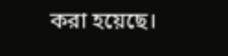করা হয়েছে।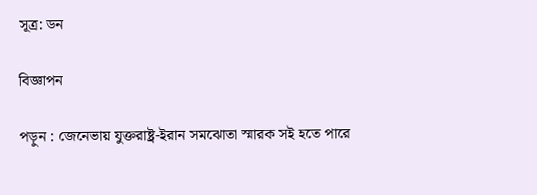সূত্র: ডন

বিজ্ঞাপন

পড়ুন : জেনেভায় যুক্তরাষ্ট্র-ইরান সমঝোতা স্মারক সই হতে পারে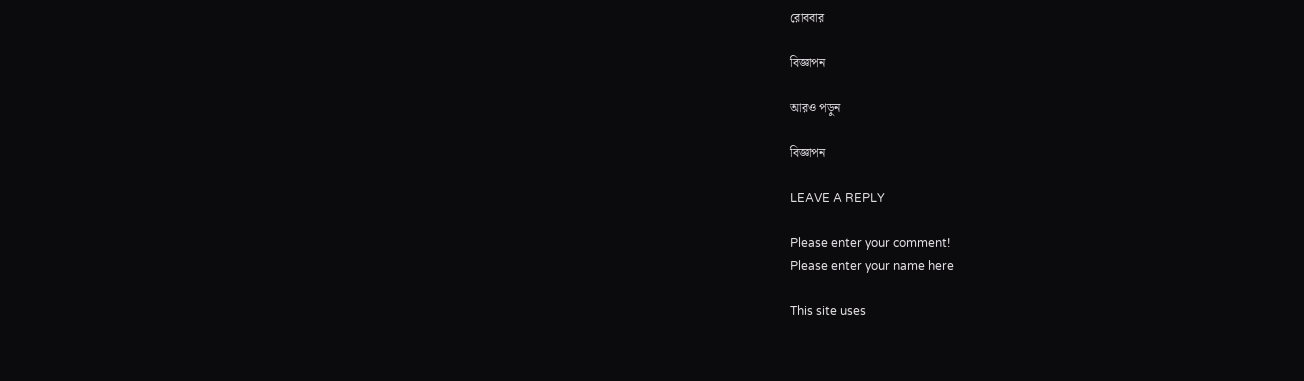রোববার

বিজ্ঞাপন

আরও পড়ুন

বিজ্ঞাপন

LEAVE A REPLY

Please enter your comment!
Please enter your name here

This site uses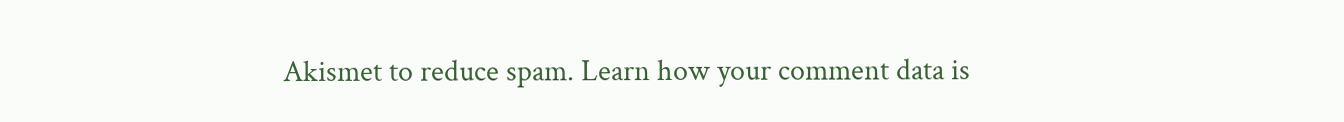Akismet to reduce spam. Learn how your comment data is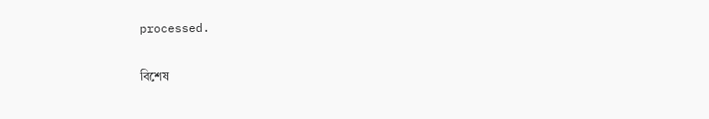processed.

বিশেষ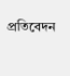প্রতিবেদন